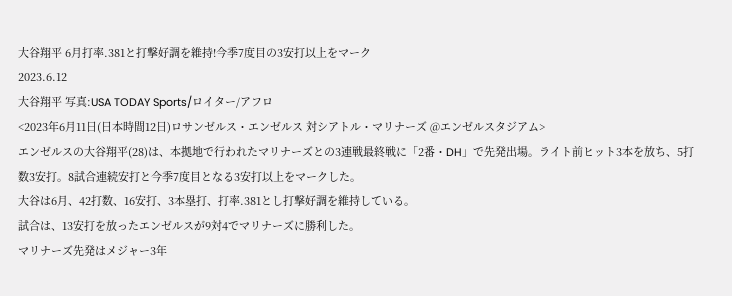大谷翔平 6月打率.381と打撃好調を維持!今季7度目の3安打以上をマーク
2023.6.12
大谷翔平 写真:USA TODAY Sports/ロイター/アフロ
<2023年6月11日(日本時間12日)ロサンゼルス・エンゼルス 対シアトル・マリナーズ @エンゼルスタジアム>
エンゼルスの大谷翔平(28)は、本拠地で行われたマリナーズとの3連戦最終戦に「2番・DH」で先発出場。ライト前ヒット3本を放ち、5打数3安打。8試合連続安打と今季7度目となる3安打以上をマークした。
大谷は6月、42打数、16安打、3本塁打、打率.381とし打撃好調を維持している。
試合は、13安打を放ったエンゼルスが9対4でマリナーズに勝利した。
マリナーズ先発はメジャー3年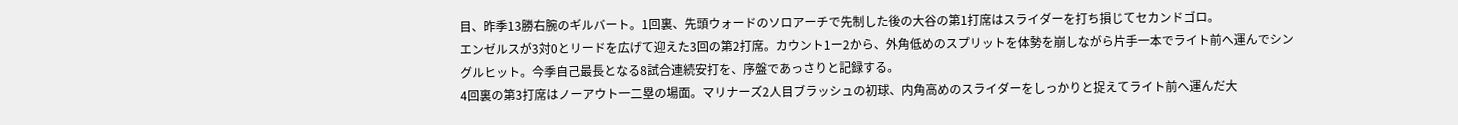目、昨季13勝右腕のギルバート。1回裏、先頭ウォードのソロアーチで先制した後の大谷の第1打席はスライダーを打ち損じてセカンドゴロ。
エンゼルスが3対0とリードを広げて迎えた3回の第2打席。カウント1ー2から、外角低めのスプリットを体勢を崩しながら片手一本でライト前へ運んでシングルヒット。今季自己最長となる8試合連続安打を、序盤であっさりと記録する。
4回裏の第3打席はノーアウト一二塁の場面。マリナーズ2人目ブラッシュの初球、内角高めのスライダーをしっかりと捉えてライト前へ運んだ大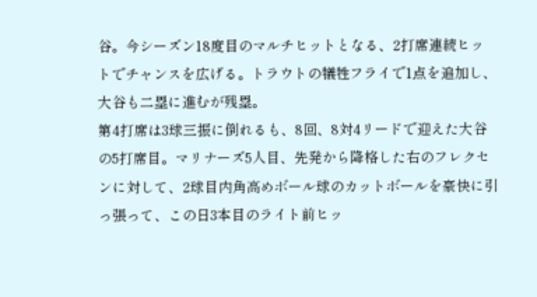谷。今シーズン18度目のマルチヒットとなる、2打席連続ヒットでチャンスを広げる。トラウトの犠牲フライで1点を追加し、大谷も二塁に進むが残塁。
第4打席は3球三振に倒れるも、8回、8対4リードで迎えた大谷の5打席目。マリナーズ5人目、先発から降格した右のフレクセンに対して、2球目内角高めボール球のカットボールを豪快に引っ張って、この日3本目のライト前ヒッ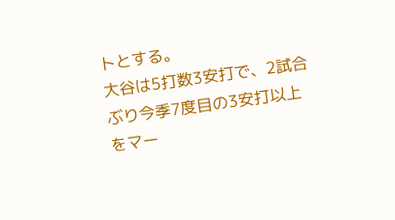トとする。
大谷は5打数3安打で、2試合ぶり今季7度目の3安打以上をマー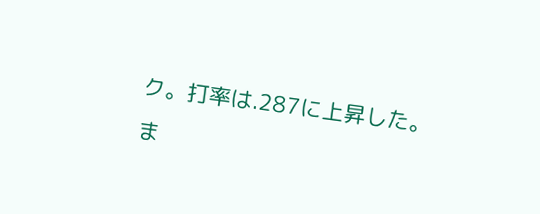ク。打率は.287に上昇した。
ま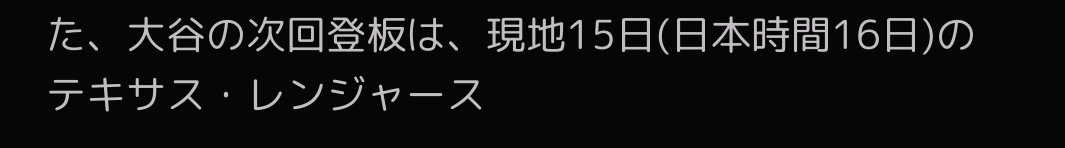た、大谷の次回登板は、現地15日(日本時間16日)のテキサス・レンジャース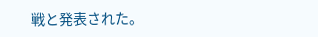戦と発表された。